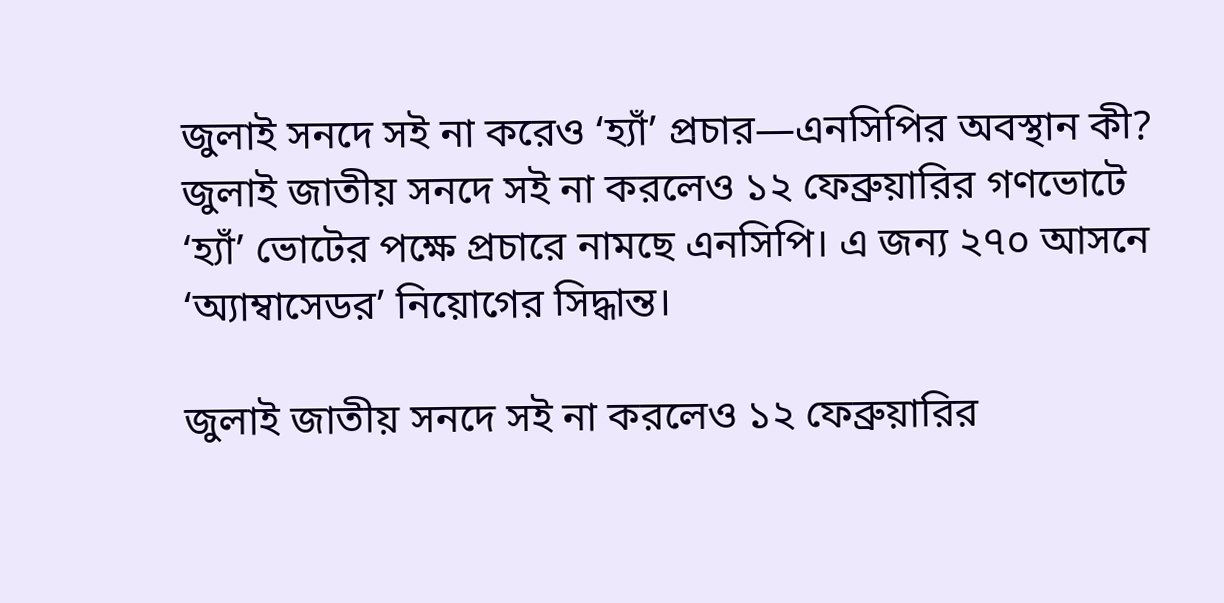জুলাই সনদে সই না করেও ‘হ্যাঁ’ প্রচার—এনসিপির অবস্থান কী?
জুলাই জাতীয় সনদে সই না করলেও ১২ ফেব্রুয়ারির গণভোটে ‘হ্যাঁ’ ভোটের পক্ষে প্রচারে নামছে এনসিপি। এ জন্য ২৭০ আসনে ‘অ্যাম্বাসেডর’ নিয়োগের সিদ্ধান্ত।

জুলাই জাতীয় সনদে সই না করলেও ১২ ফেব্রুয়ারির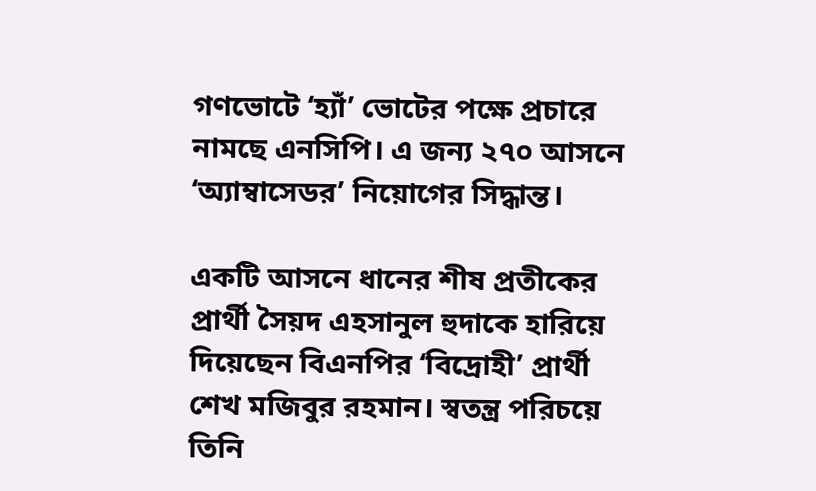গণভোটে ‘হ্যাঁ’ ভোটের পক্ষে প্রচারে নামছে এনসিপি। এ জন্য ২৭০ আসনে ‘অ্যাম্বাসেডর’ নিয়োগের সিদ্ধান্ত।

একটি আসনে ধানের শীষ প্রতীকের প্রার্থী সৈয়দ এহসানুল হুদাকে হারিয়ে দিয়েছেন বিএনপির ‘বিদ্রোহী’ প্রার্থী শেখ মজিবুর রহমান। স্বতন্ত্র পরিচয়ে তিনি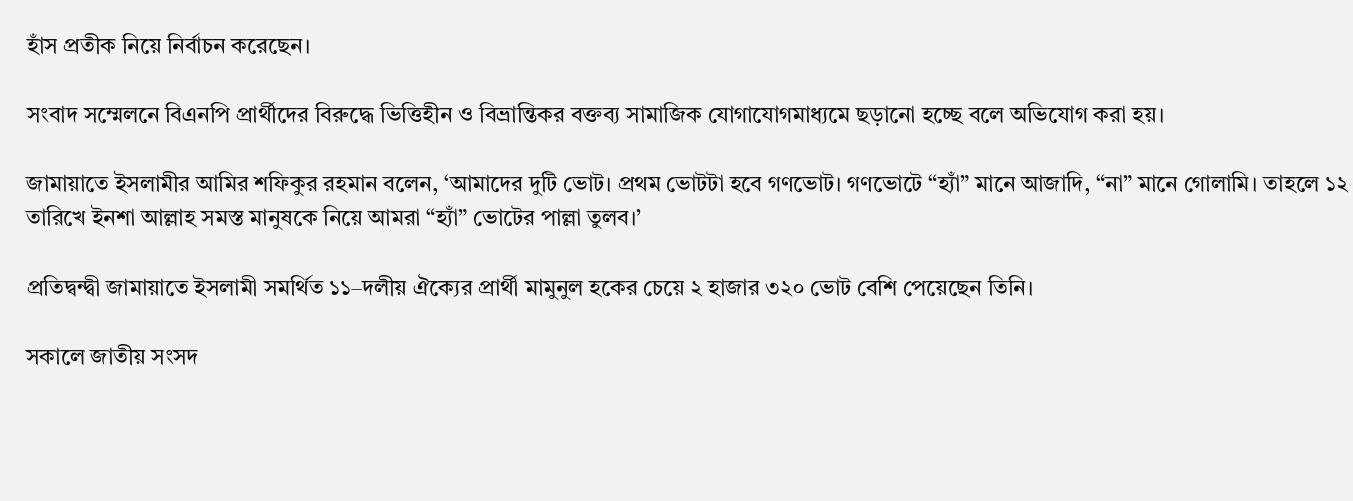হাঁস প্রতীক নিয়ে নির্বাচন করেছেন।

সংবাদ সম্মেলনে বিএনপি প্রার্থীদের বিরুদ্ধে ভিত্তিহীন ও বিভ্রান্তিকর বক্তব্য সামাজিক যোগাযোগমাধ্যমে ছড়ানো হচ্ছে বলে অভিযোগ করা হয়।

জামায়াতে ইসলামীর আমির শফিকুর রহমান বলেন, ‘আমাদের দুটি ভোট। প্রথম ভোটটা হবে গণভোট। গণভোটে “হ্যাঁ” মানে আজাদি, “না” মানে গোলামি। তাহলে ১২ তারিখে ইনশা আল্লাহ সমস্ত মানুষকে নিয়ে আমরা “হ্যাঁ” ভোটের পাল্লা তুলব।’

প্রতিদ্বন্দ্বী জামায়াতে ইসলামী সমর্থিত ১১–দলীয় ঐক্যের প্রার্থী মামুনুল হকের চেয়ে ২ হাজার ৩২০ ভোট বেশি পেয়েছেন তিনি।

সকালে জাতীয় সংসদ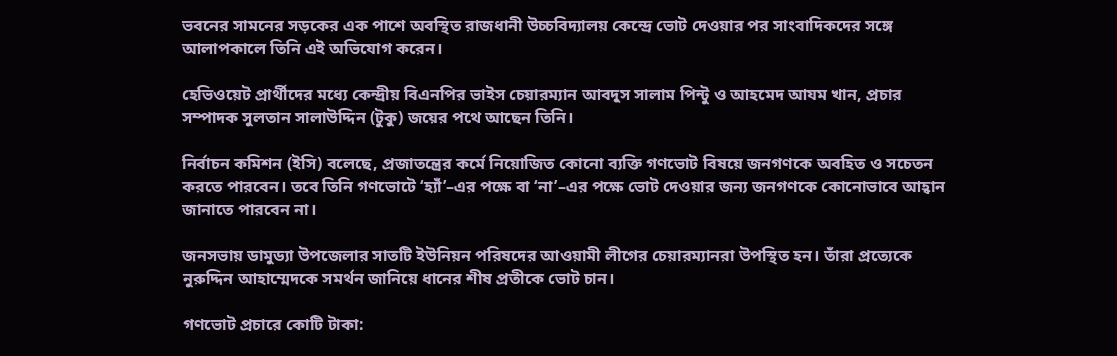ভবনের সামনের সড়কের এক পাশে অবস্থিত রাজধানী উচ্চবিদ্যালয় কেন্দ্রে ভোট দেওয়ার পর সাংবাদিকদের সঙ্গে আলাপকালে তিনি এই অভিযোগ করেন।

হেভিওয়েট প্রার্থীদের মধ্যে কেন্দ্রীয় বিএনপির ভাইস চেয়ারম্যান আবদুস সালাম পিন্টু ও আহমেদ আযম খান, প্রচার সম্পাদক সুলতান সালাউদ্দিন (টুকু) জয়ের পথে আছেন তিনি।

নির্বাচন কমিশন (ইসি) বলেছে, প্রজাতন্ত্রের কর্মে নিয়োজিত কোনো ব্যক্তি গণভোট বিষয়ে জনগণকে অবহিত ও সচেতন করতে পারবেন। তবে তিনি গণভোটে ‘হ্যাঁ’–এর পক্ষে বা ‘না’–এর পক্ষে ভোট দেওয়ার জন্য জনগণকে কোনোভাবে আহ্বান জানাতে পারবেন না।

জনসভায় ডামুড্যা উপজেলার সাতটি ইউনিয়ন পরিষদের আওয়ামী লীগের চেয়ারম্যানরা উপস্থিত হন। তাঁরা প্রত্যেকে নুরুদ্দিন আহাম্মেদকে সমর্থন জানিয়ে ধানের শীষ প্রতীকে ভোট চান।

গণভোট প্রচারে কোটি টাকা: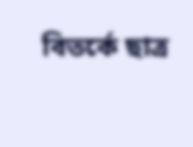বিতর্কে ছাত্র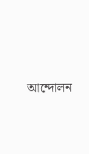আন্দোলন